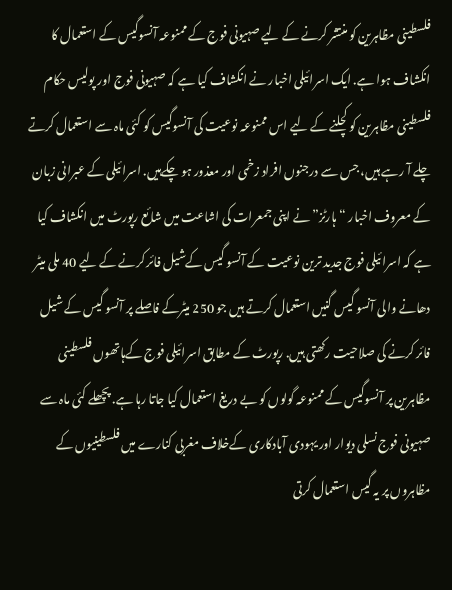فلسطینی مظاہرین کو منتشر کرنے کے لیے صہیونی فوج کے ممنوعہ آنسوگیس کے استعمال کا انکشاف ہوا ہے. ایک اسرائیلی اخبار نے انکشاف کیا ہے کہ صہیونی فوج اور پولیس حکام فلسطینی مظاہرین کو کچلنے کے لیے اس ممنوعہ نوعیت کی آنسوگیس کو کئی ماہ سے استعمال کرتے چلے آ رہے ہیں، جس سے درجنوں افراد زخمی اور معذور ہو چکےہیں. اسرائیلی کے عبرانی زبان کے معروف اخبار “ہارٹز” نے اپنی جمعرات کی اشاعت میں شائع رپورٹ میں انکشاف کیا ہے کہ اسرائیلی فوج جدید ترین نوعیت کے آنسو گیس کےشیل فائر کرنے کے لیے 40 ملی میٹر دھانے والی آنسو گیس گنیں استعمال کرتے ہیں جو 250 میٹرکے فاصلے پر آنسو گیس کے شیل فائر کرنے کی صلاحیت رکھتی ہیں. رپورٹ کے مطابق اسرائیلی فوج کےہاتھوں فلسطینی مظاہرین پر آنسوگیس کے ممنوعہ گولوں کو بے دریغ استعمال کیا جاتا رہا ہے. پچھلے کئی ماہ سے صہیونی فوج نسلی دیوار اور یہودی آبادکاری کےخلاف مغربی کنارے میں فلسطینیوں کے مظاہروں پر یہ گیس استعمال کرتی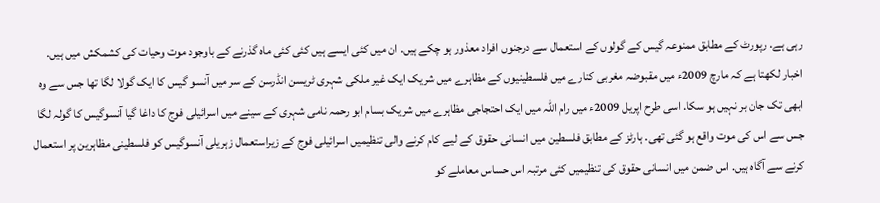رہی ہے. رپورٹ کے مطابق ممنوعہ گیس کے گولوں کے استعمال سے درجنوں افراد معذور ہو چکے ہیں. ان میں کئی ایسے ہیں کئی کئی ماہ گذرنے کے باوجود موت وحیات کی کشمکش میں ہیں. اخبار لکھتا ہے کہ مارچ 2009ء میں مقبوضہ مغربی کنارے میں فلسطینیوں کے مظاہرے میں شریک ایک غیر ملکی شہری ٹریسن انڈرسن کے سر میں آنسو گیس کا ایک گولا لگا تھا جس سے وہ ابھی تک جان بر نہیں ہو سکا. اسی طرح اپریل 2009ء میں رام اللہ میں ایک احتجاجی مظاہرے میں شریک بسام ابو رحمہ نامی شہری کے سینے میں اسرائیلی فوج کا داغا گیا آنسوگیس کا گولہ لگا جس سے اس کی موت واقع ہو گئی تھی. ہارٹز کے مطابق فلسطین میں انسانی حقوق کے لیے کام کرنے والی تنظیمیں اسرائیلی فوج کے زیراستعمال زہریلی آنسوگیس کو فلسطینی مظاہرین پر استعمال کرنے سے آگاہ ہیں. اس ضمن میں انسانی حقوق کی تنظیمیں کئی مرتبہ اس حساس معاملے کو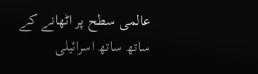عالمی سطح پر اٹھانے کے ساتھ ساتھ اسرائیلی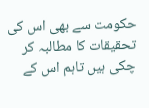حکومت سے بھی اس کی تحقیقات کا مطالبہ کر چکی ہیں تاہم اس کے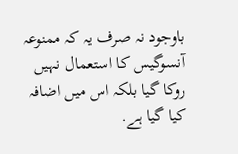باوجود نہ صرف یہ کہ ممنوعہ آنسوگیس کا استعمال نہیں روکا گیا بلکہ اس میں اضافہ کیا گیا ہے.